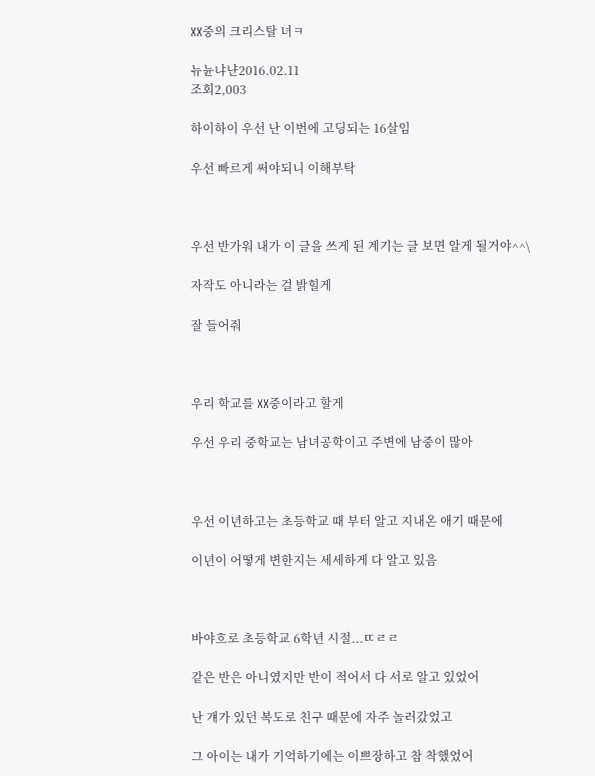XX중의 크리스탈 녀ㅋ

뉴뉸냐냔2016.02.11
조회2,003

하이하이 우선 난 이번에 고딩되는 16살임

우선 빠르게 써야되니 이해부탁



우선 반가워 내가 이 글을 쓰게 된 계기는 글 보면 알게 될거야^^\

자작도 아니라는 걸 밝힐게

잘 들어줘



우리 학교를 XX중이라고 할게

우선 우리 중학교는 남녀공학이고 주변에 남중이 많아



우선 이년하고는 초등학교 때 부터 알고 지내온 애기 때문에

이년이 어떻게 변한지는 세세하게 다 알고 있음



바야흐로 초등학교 6학년 시절...ㄸㄹㄹ

같은 반은 아니였지만 반이 적어서 다 서로 알고 있었어

난 걔가 있던 복도로 친구 때문에 자주 놀러갔었고

그 아이는 내가 기억하기에는 이쁘장하고 참 착했었어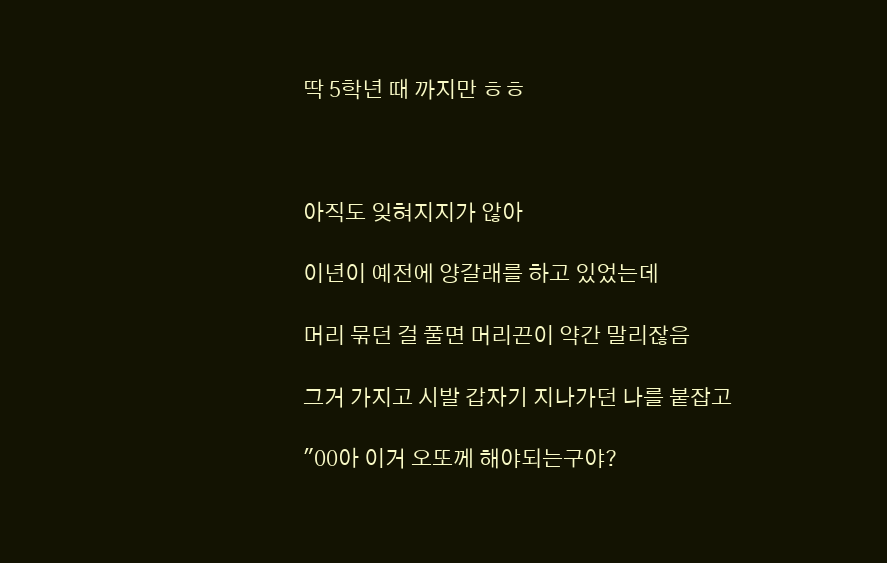딱 5학년 때 까지만 ㅎㅎ



아직도 잊혀지지가 않아

이년이 예전에 양갈래를 하고 있었는데

머리 묶던 걸 풀면 머리끈이 약간 말리잖음

그거 가지고 시발 갑자기 지나가던 나를 붙잡고

"00아 이거 오또께 해야되는구야?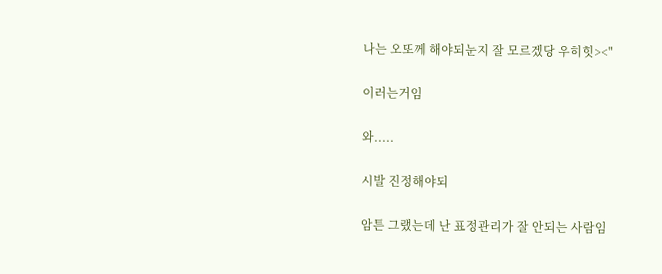나는 오또께 해야되눈지 잘 모르겠당 우히힛><"

이러는거임

와.....

시발 진정해야되

암튼 그랬는데 난 표정관리가 잘 안되는 사람임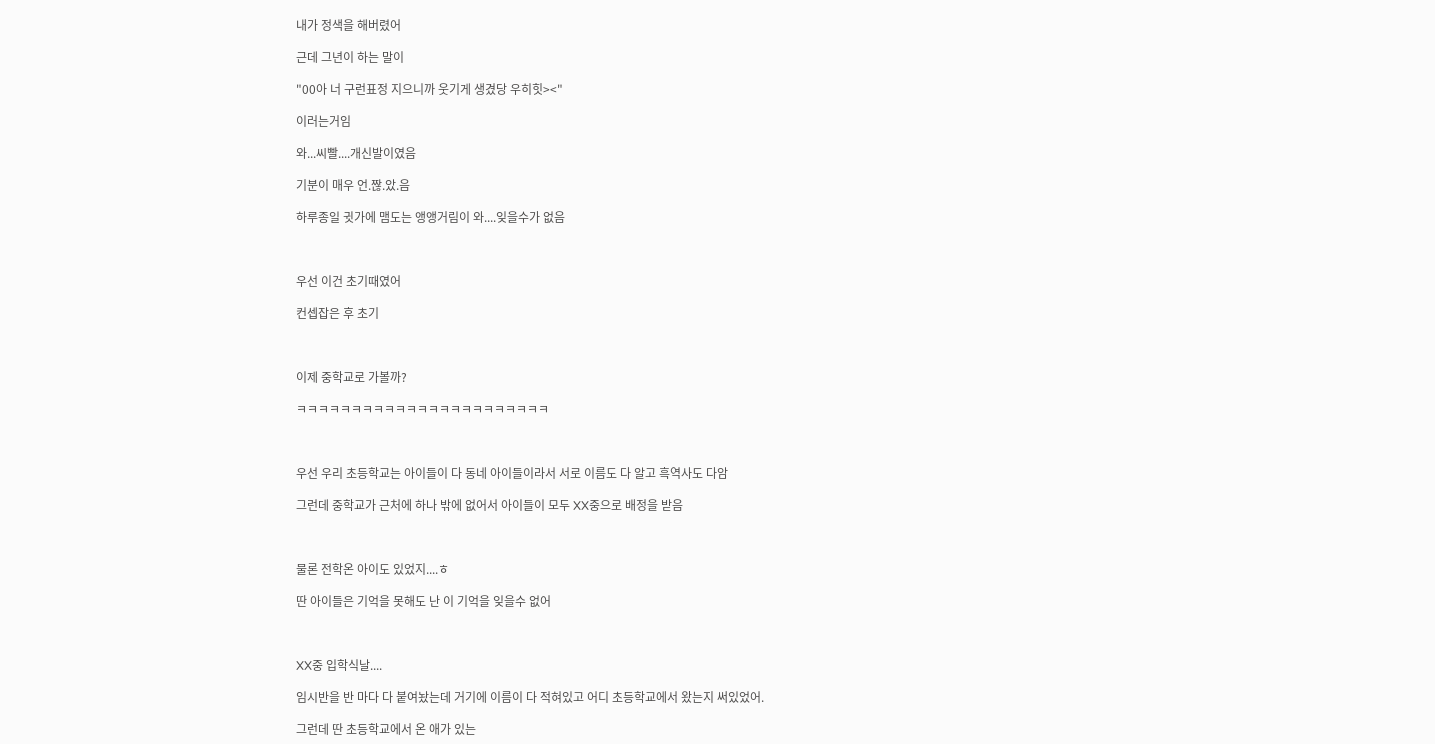내가 정색을 해버렸어

근데 그년이 하는 말이

"00아 너 구런표정 지으니까 웃기게 생겼당 우히힛><"

이러는거임

와...씨빨....개신발이였음

기분이 매우 언.짢.았.음

하루종일 귓가에 맴도는 앵앵거림이 와....잊을수가 없음



우선 이건 초기때였어

컨셉잡은 후 초기



이제 중학교로 가볼까?

ㅋㅋㅋㅋㅋㅋㅋㅋㅋㅋㅋㅋㅋㅋㅋㅋㅋㅋㅋㅋㅋㅋㅋ



우선 우리 초등학교는 아이들이 다 동네 아이들이라서 서로 이름도 다 알고 흑역사도 다암

그런데 중학교가 근처에 하나 밖에 없어서 아이들이 모두 XX중으로 배정을 받음



물론 전학온 아이도 있었지....ㅎ

딴 아이들은 기억을 못해도 난 이 기억을 잊을수 없어



XX중 입학식날....

임시반을 반 마다 다 붙여놨는데 거기에 이름이 다 적혀있고 어디 초등학교에서 왔는지 써있었어.

그런데 딴 초등학교에서 온 애가 있는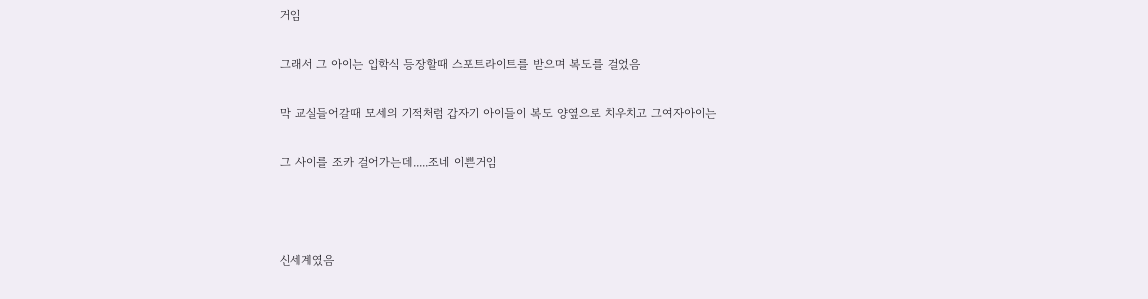거임

그래서 그 아이는 입학식 등장할때 스포트라이트를 받으며 복도를 걸었음

막 교실들어갈때 모세의 기적처럼 갑자기 아이들이 복도 양옆으로 치우치고 그여자아이는

그 사이를 조카 걸어가는데.....조네 이쁜거임



신세계였음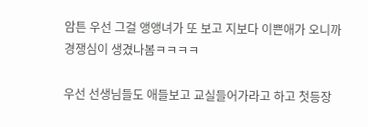암튼 우선 그걸 앵앵녀가 또 보고 지보다 이쁜애가 오니까 경쟁심이 생겼나봄ㅋㅋㅋㅋ

우선 선생님들도 애들보고 교실들어가라고 하고 첫등장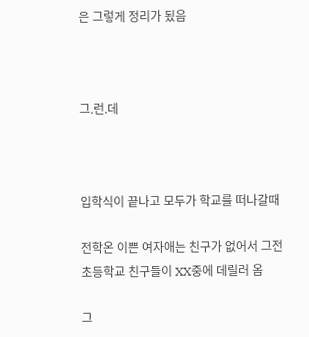은 그렇게 정리가 됬음



그.런.데



입학식이 끝나고 모두가 학교를 떠나갈때

전학온 이쁜 여자애는 친구가 없어서 그전 초등학교 친구들이 XX중에 데릴러 옴

그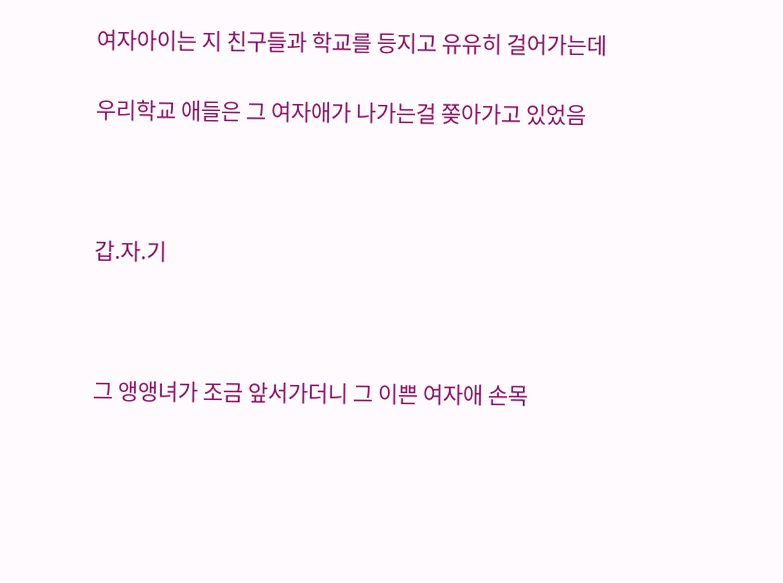여자아이는 지 친구들과 학교를 등지고 유유히 걸어가는데

우리학교 애들은 그 여자애가 나가는걸 쫒아가고 있었음



갑.자.기



그 앵앵녀가 조금 앞서가더니 그 이쁜 여자애 손목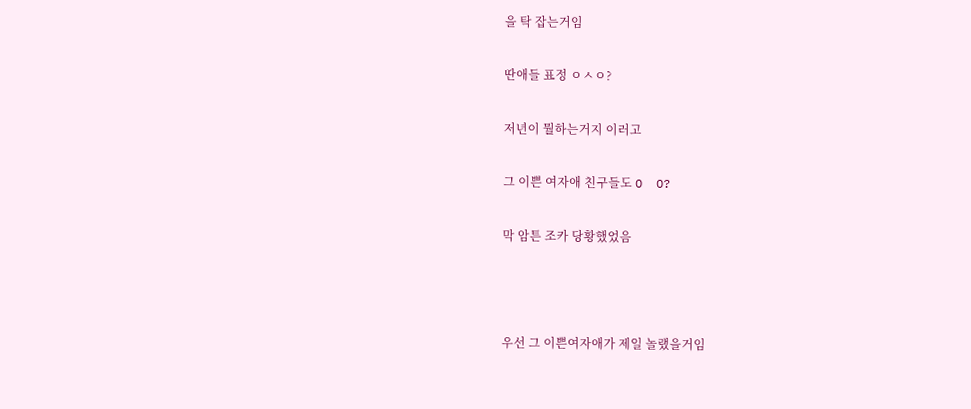을 탁 잡는거임

딴애들 표정 ㅇㅅㅇ?

저년이 뭘하는거지 이러고

그 이쁜 여자애 친구들도 O  O?

막 암튼 조카 당황했었음



우선 그 이쁜여자애가 제일 놀랬을거임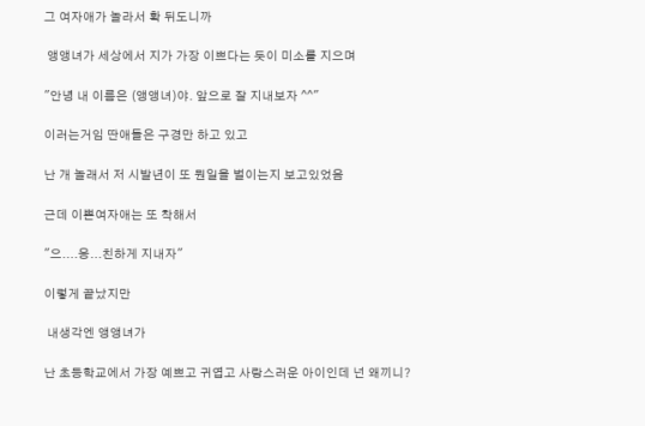그 여자애가 놀라서 확 뒤도니까

 앵앵녀가 세상에서 지가 가장 이쁘다는 듯이 미소를 지으며

"안녕 내 이름은 (앵앵녀)야. 앞으로 잘 지내보자 ^^"

이러는거임 딴애들은 구경만 하고 있고

난 개 놀래서 저 시발년이 또 뭔일을 벌이는지 보고있었음

근데 이쁜여자애는 또 착해서

"으....응...친하게 지내자"

이렇게 끝났지만

 내생각엔 앵앵녀가

난 초등학교에서 가장 예쁘고 귀엽고 사랑스러운 아이인데 넌 왜끼니?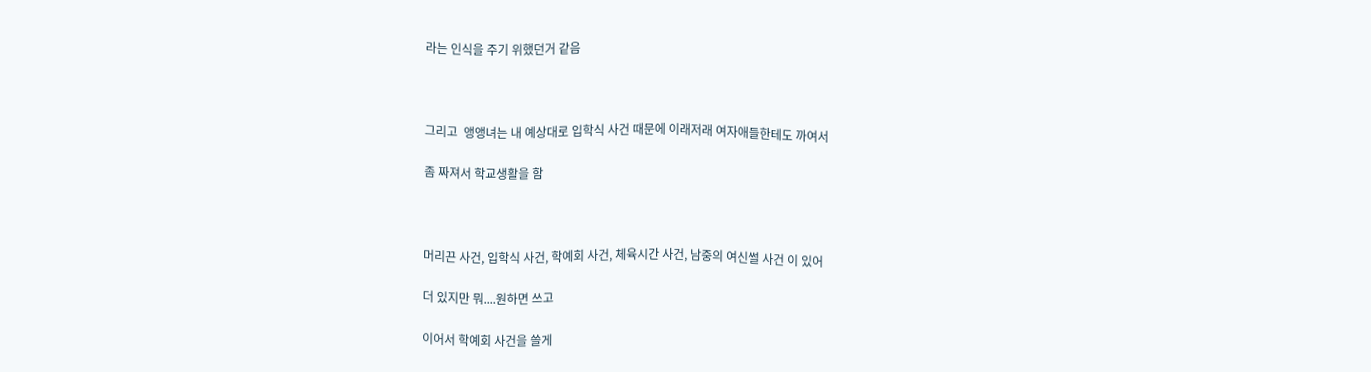라는 인식을 주기 위했던거 같음



그리고  앵앵녀는 내 예상대로 입학식 사건 때문에 이래저래 여자애들한테도 까여서

좀 짜져서 학교생활을 함



머리끈 사건, 입학식 사건, 학예회 사건, 체육시간 사건, 남중의 여신썰 사건 이 있어

더 있지만 뭐....원하면 쓰고

이어서 학예회 사건을 쓸게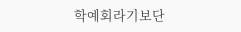학예회라기보단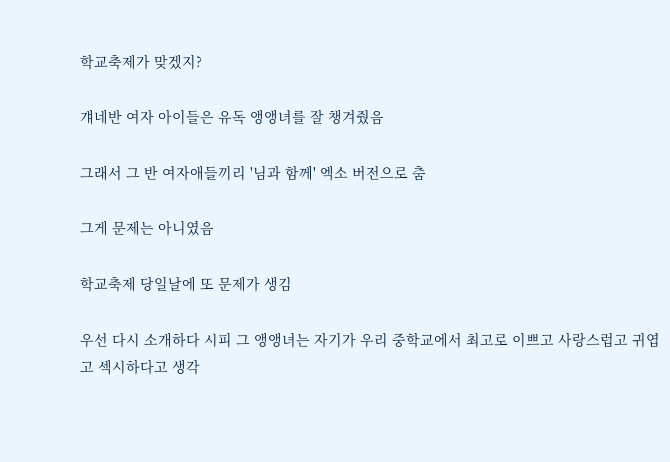학교축제가 맞겠지?

걔네반 여자 아이들은 유독 앵앵녀를 잘 챙겨줬음

그래서 그 반 여자애들끼리 '님과 함께' 엑소 버전으로 춤

그게 문제는 아니였음

학교축제 당일날에 또 문제가 생김

우선 다시 소개하다 시피 그 앵앵녀는 자기가 우리 중학교에서 최고로 이쁘고 사랑스럽고 귀엽고 섹시하다고 생각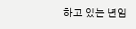하고 있는 년임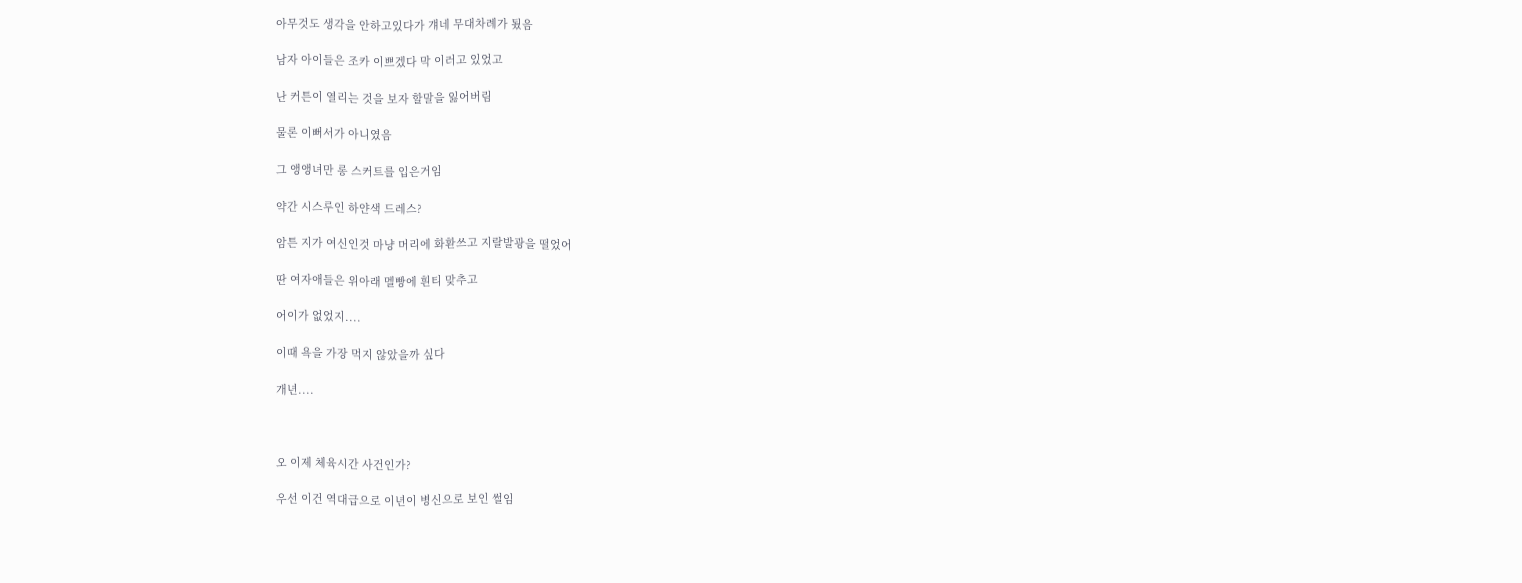아무것도 생각을 안하고있다가 걔네 무대차례가 됬음

남자 아이들은 조카 이쁘겠다 막 이러고 있었고

난 커튼이 열리는 것을 보자 할말을 잃어버림

물론 이뻐서가 아니였음

그 앵앵녀만 롱 스커트를 입은거임

약간 시스루인 하얀색 드레스?

암튼 지가 여신인것 마냥 머리에 화환쓰고 지랄발광을 떨었어

딴 여자애들은 위아래 멜빵에 흰티 맞추고

어이가 없었지....

이때 욕을 가장 먹지 않았을까 싶다

개년....



오 이제 체육시간 사건인가?

우선 이건 역대급으로 이년이 병신으로 보인 썰임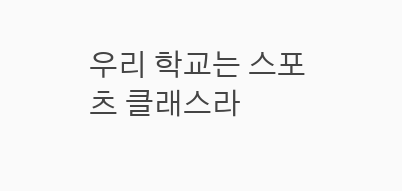우리 학교는 스포츠 클래스라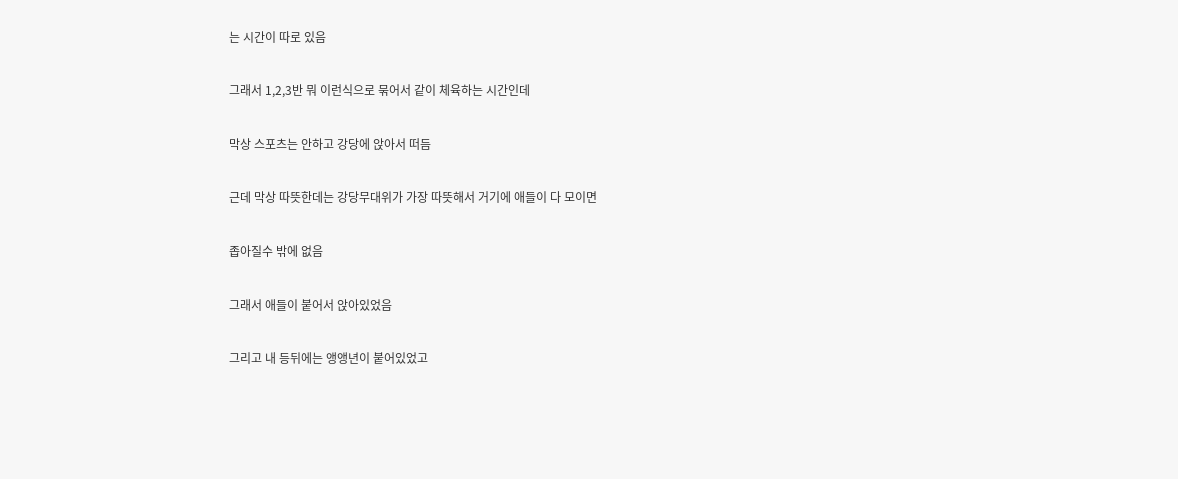는 시간이 따로 있음

그래서 1,2,3반 뭐 이런식으로 묶어서 같이 체육하는 시간인데

막상 스포츠는 안하고 강당에 앉아서 떠듬

근데 막상 따뜻한데는 강당무대위가 가장 따뜻해서 거기에 애들이 다 모이면

좁아질수 밖에 없음

그래서 애들이 붙어서 앉아있었음

그리고 내 등뒤에는 앵앵년이 붙어있었고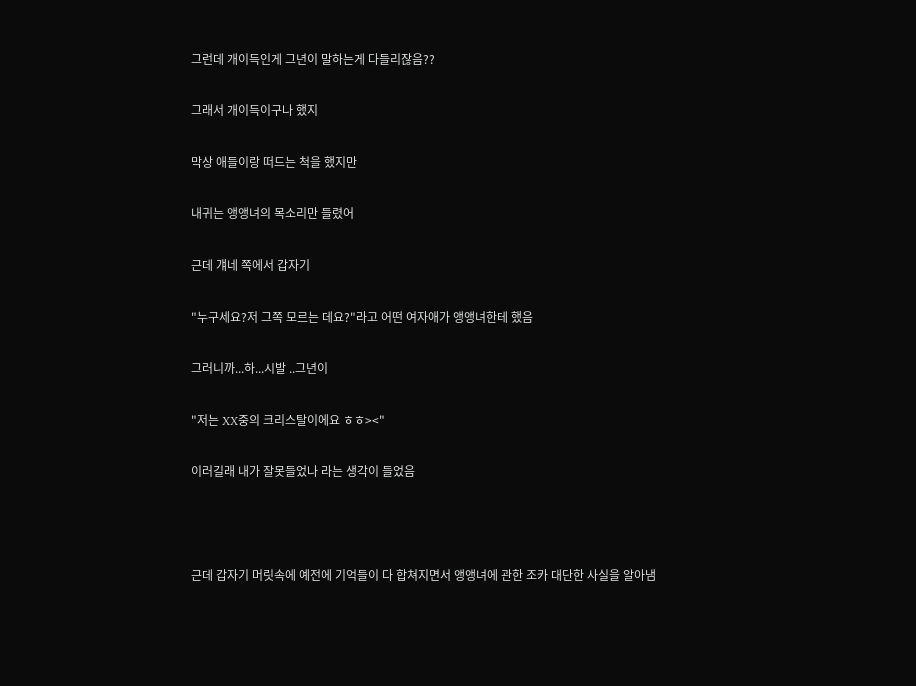그런데 개이득인게 그년이 말하는게 다들리잖음??

그래서 개이득이구나 했지

막상 애들이랑 떠드는 척을 했지만

내귀는 앵앵녀의 목소리만 들렸어

근데 걔네 쪽에서 갑자기

"누구세요?저 그쪽 모르는 데요?"라고 어떤 여자애가 앵앵녀한테 했음

그러니까...하...시발 ..그년이

"저는 XX중의 크리스탈이에요 ㅎㅎ><"

이러길래 내가 잘못들었나 라는 생각이 들었음



근데 갑자기 머릿속에 예전에 기억들이 다 합쳐지면서 앵앵녀에 관한 조카 대단한 사실을 알아냄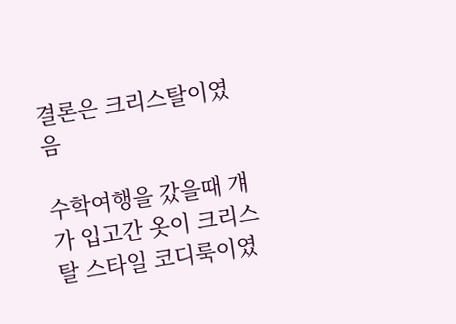결론은 크리스탈이였음

수학여행을 갔을때 걔가 입고간 옷이 크리스탈 스타일 코디룩이였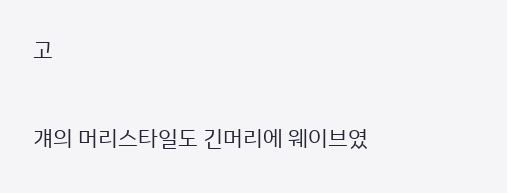고

걔의 머리스타일도 긴머리에 웨이브였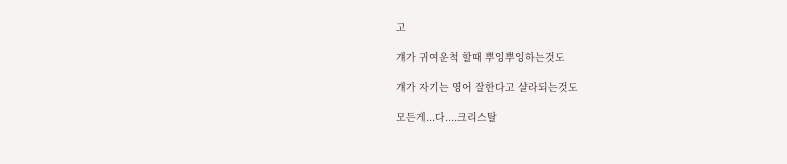고

걔가 귀여운척 할때 뿌잉뿌잉하는것도

걔가 자기는 영어 잘한다고 샬라되는것도

모든게...다....크리스탈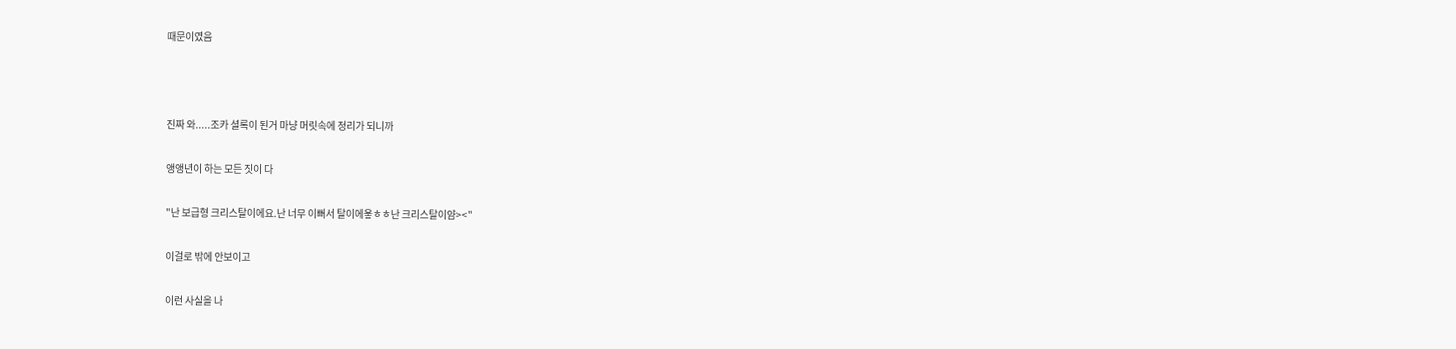때문이였음



진짜 와.....조카 셜록이 된거 마냥 머릿속에 정리가 되니까

앵앵년이 하는 모든 짓이 다

"난 보급형 크리스탈이에요.난 너무 이뻐서 탈이에욯ㅎㅎ난 크리스탈이얌><"

이걸로 밖에 안보이고

이런 사실을 나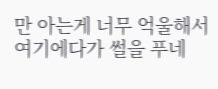만 아는게 너무 억울해서 여기에다가 썰을 푸네